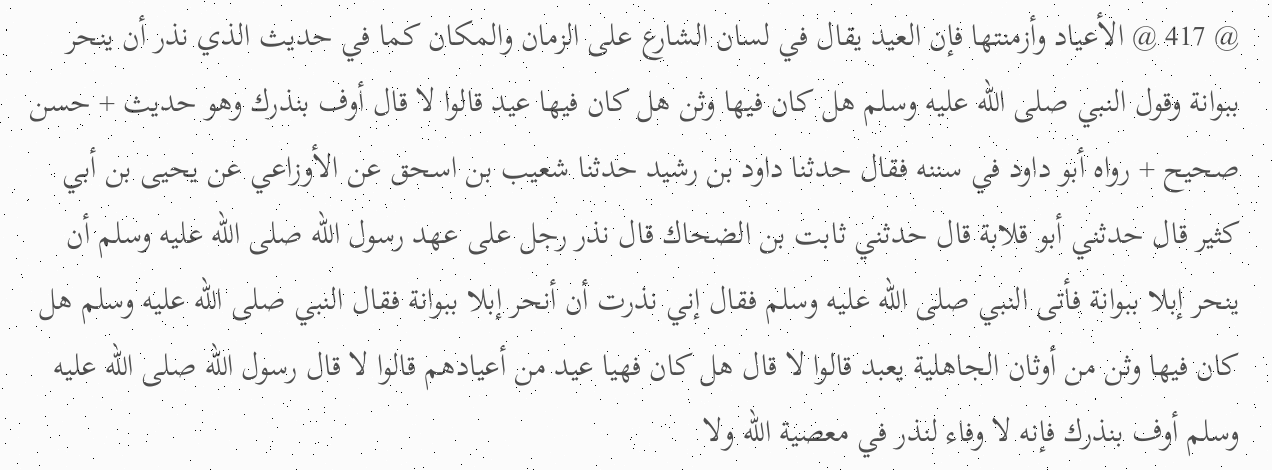@ 417 @ الأعياد وأزمنتها فإن العيد يقال في لسان الشارع على الزمان والمكان كما في حديث الذي نذر أن ينحر ببوانة وقول النبي صلى الله عليه وسلم هل كان فيها وثن هل كان فيها عيد قالوا لا قال أوف بنذرك وهو حديث + حسن صحيح + رواه أبو داود في سننه فقال حدثنا داود بن رشيد حدثنا شعيب بن اسحق عن الأوزاعي عن يحيى بن أبي كثير قال حدثني أبو قلابة قال حدثني ثابت بن الضحاك قال نذر رجل على عهد رسول الله صلى الله عليه وسلم أن ينحر إبلا ببوانة فأتى النبي صلى الله عليه وسلم فقال إني نذرت أن أنحر إبلا ببوانة فقال النبي صلى الله عليه وسلم هل كان فيها وثن من أوثان الجاهلية يعبد قالوا لا قال هل كان فهيا عيد من أعيادهم قالوا لا قال رسول الله صلى الله عليه وسلم أوف بنذرك فإنه لا وفاء لنذر في معصية الله ولا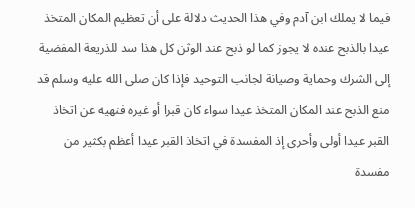فيما لا يملك ابن آدم وفي هذا الحديث دلالة على أن تعظيم المكان المتخذ عيدا بالذبح عنده لا يجوز كما لو ذبح عند الوثن كل هذا سد للذريعة المفضية إلى الشرك وحماية وصيانة لجانب التوحيد فإذا كان صلى الله عليه وسلم قد منع الذبح عند المكان المتخذ عيدا سواء كان قبرا أو غيره فنهيه عن اتخاذ القبر عيدا أولى وأحرى إذ المفسدة في اتخاذ القبر عيدا أعظم بكثير من مفسدة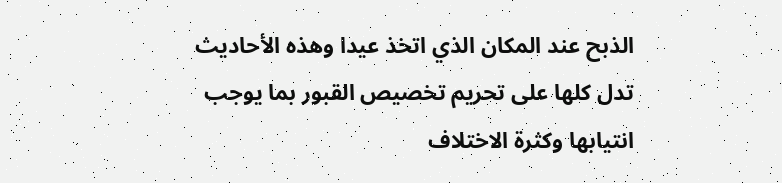الذبح عند المكان الذي اتخذ عيدا وهذه الأحاديث تدل كلها على تحريم تخصيص القبور بما يوجب انتيابها وكثرة الاختلاف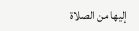إليها من الصلاة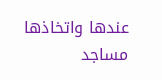عندها واتخاذها مساجد